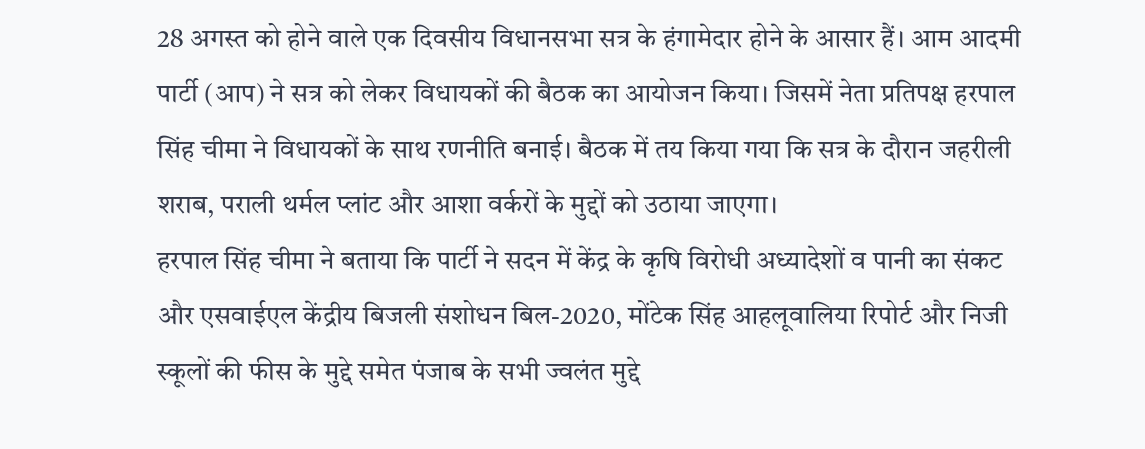28 अगस्त को होने वाले एक दिवसीय विधानसभा सत्र के हंगामेदार होने के आसार हैं। आम आदमी पार्टी (आप) ने सत्र को लेकर विधायकों की बैठक का आयोजन किया। जिसमें नेता प्रतिपक्ष हरपाल सिंह चीमा ने विधायकों के साथ रणनीति बनाई। बैठक में तय किया गया कि सत्र के दौरान जहरीली शराब, पराली थर्मल प्लांट और आशा वर्करों के मुद्दों को उठाया जाएगा।
हरपाल सिंह चीमा ने बताया कि पार्टी ने सदन में केंद्र के कृषि विरोधी अध्यादेशों व पानी का संकट और एसवाईएल केंद्रीय बिजली संशोधन बिल-2020, मोंटेक सिंह आहलूवालिया रिपोर्ट और निजी स्कूलों की फीस के मुद्दे समेत पंजाब के सभी ज्वलंत मुद्दे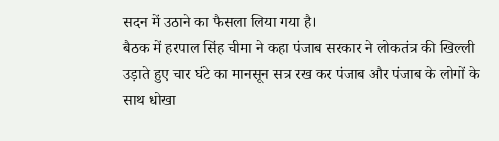सदन में उठाने का फैसला लिया गया है।
बैठक में हरपाल सिंह चीमा ने कहा पंजाब सरकार ने लोकतंत्र की खिल्ली उड़ाते हुए चार घंटे का मानसून सत्र रख कर पंजाब और पंजाब के लोगों के साथ धोखा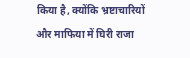किया है, क्योंकि भ्रष्टाचारियों और माफिया में घिरी राजा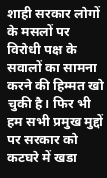शाही सरकार लोगों के मसलों पर विरोधी पक्ष के सवालों का सामना करने की हिम्मत खो चुकी है। फिर भी हम सभी प्रमुख मुद्दों पर सरकार को कटघरे में खडा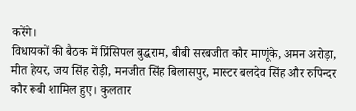करेंगे।
विधायकों की बैठक में प्रिंसिपल बुद्धराम, बीबी सरबजीत कौर माणूंके, अमन अरोड़ा, मीत हेयर, जय सिंह रोड़ी, मनजीत सिंह बिलासपुर, मास्टर बलदेव सिंह और रुपिन्दर कौर रूबी शामिल हुए। कुलतार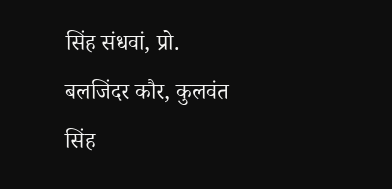सिंह संधवां, प्रो. बलजिंदर कौर, कुलवंत सिंह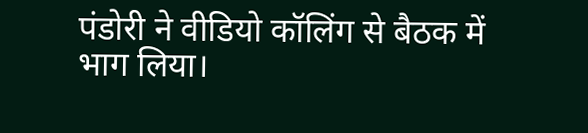पंडोरी ने वीडियो कॉलिंग से बैठक में भाग लिया।